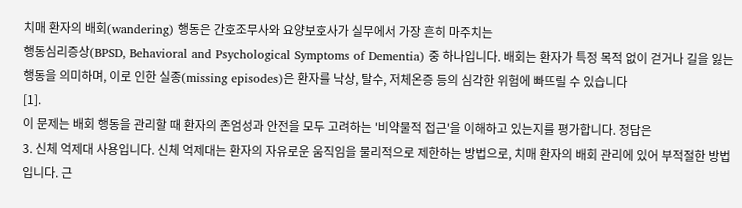치매 환자의 배회(wandering) 행동은 간호조무사와 요양보호사가 실무에서 가장 흔히 마주치는
행동심리증상(BPSD, Behavioral and Psychological Symptoms of Dementia) 중 하나입니다. 배회는 환자가 특정 목적 없이 걷거나 길을 잃는 행동을 의미하며, 이로 인한 실종(missing episodes)은 환자를 낙상, 탈수, 저체온증 등의 심각한 위험에 빠뜨릴 수 있습니다
[1].
이 문제는 배회 행동을 관리할 때 환자의 존엄성과 안전을 모두 고려하는 '비약물적 접근'을 이해하고 있는지를 평가합니다. 정답은
3. 신체 억제대 사용입니다. 신체 억제대는 환자의 자유로운 움직임을 물리적으로 제한하는 방법으로, 치매 환자의 배회 관리에 있어 부적절한 방법입니다. 근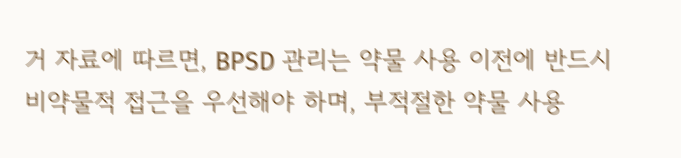거 자료에 따르면, BPSD 관리는 약물 사용 이전에 반드시 비약물적 접근을 우선해야 하며, 부적절한 약물 사용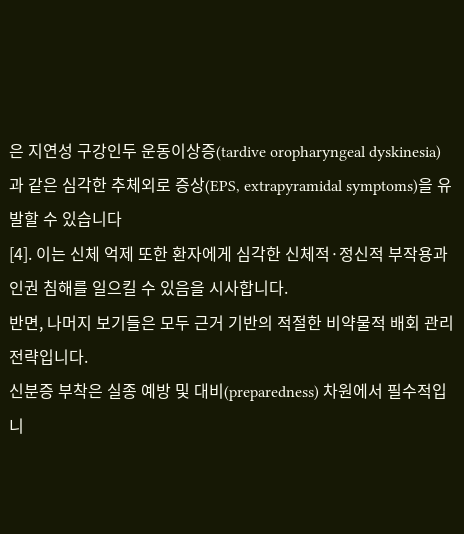은 지연성 구강인두 운동이상증(tardive oropharyngeal dyskinesia)과 같은 심각한 추체외로 증상(EPS, extrapyramidal symptoms)을 유발할 수 있습니다
[4]. 이는 신체 억제 또한 환자에게 심각한 신체적·정신적 부작용과 인권 침해를 일으킬 수 있음을 시사합니다.
반면, 나머지 보기들은 모두 근거 기반의 적절한 비약물적 배회 관리 전략입니다.
신분증 부착은 실종 예방 및 대비(preparedness) 차원에서 필수적입니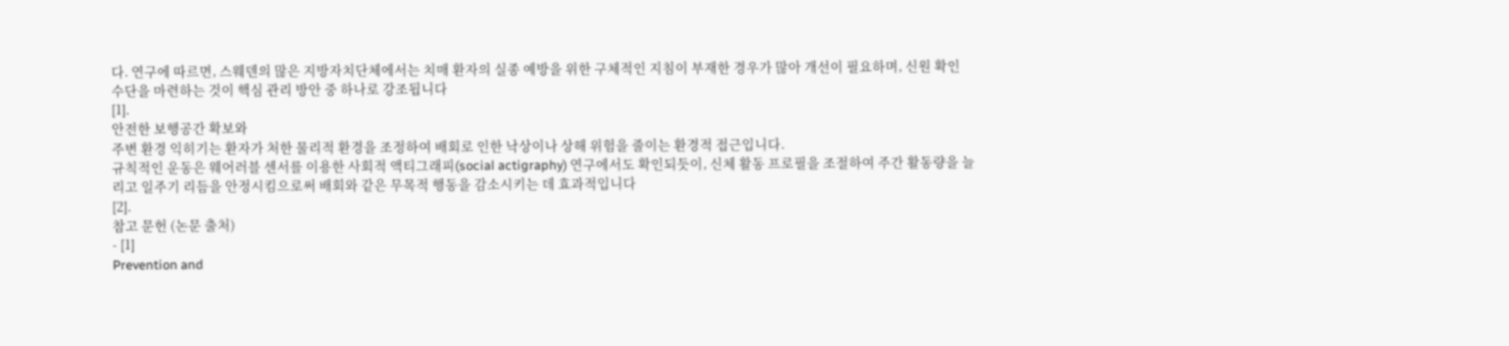다. 연구에 따르면, 스웨덴의 많은 지방자치단체에서는 치매 환자의 실종 예방을 위한 구체적인 지침이 부재한 경우가 많아 개선이 필요하며, 신원 확인 수단을 마련하는 것이 핵심 관리 방안 중 하나로 강조됩니다
[1].
안전한 보행공간 확보와
주변 환경 익히기는 환자가 처한 물리적 환경을 조정하여 배회로 인한 낙상이나 상해 위험을 줄이는 환경적 접근입니다.
규칙적인 운동은 웨어러블 센서를 이용한 사회적 액티그래피(social actigraphy) 연구에서도 확인되듯이, 신체 활동 프로필을 조절하여 주간 활동량을 늘리고 일주기 리듬을 안정시킴으로써 배회와 같은 무목적 행동을 감소시키는 데 효과적입니다
[2].
참고 문헌 (논문 출처)
- [1]
Prevention and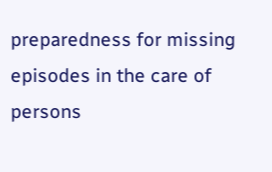preparedness for missing episodes in the care of persons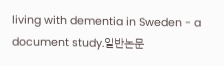living with dementia in Sweden - a document study.일반논문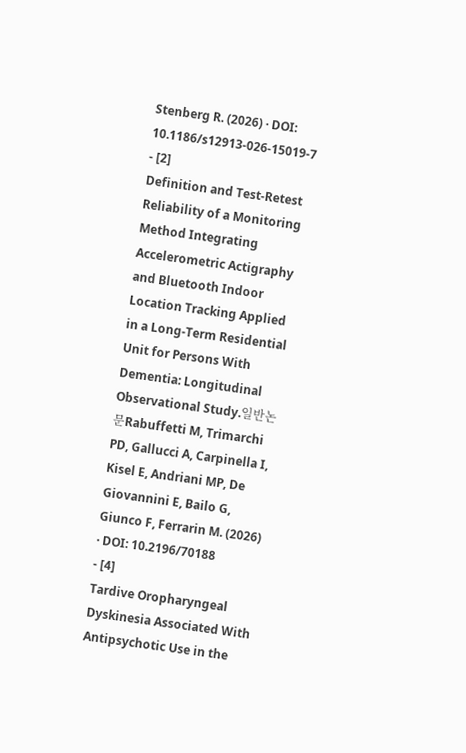Stenberg R. (2026) · DOI: 10.1186/s12913-026-15019-7
- [2]
Definition and Test-Retest Reliability of a Monitoring Method Integrating Accelerometric Actigraphy and Bluetooth Indoor Location Tracking Applied in a Long-Term Residential Unit for Persons With Dementia: Longitudinal Observational Study.일반논문Rabuffetti M, Trimarchi PD, Gallucci A, Carpinella I, Kisel E, Andriani MP, De Giovannini E, Bailo G, Giunco F, Ferrarin M. (2026) · DOI: 10.2196/70188
- [4]
Tardive Oropharyngeal Dyskinesia Associated With Antipsychotic Use in the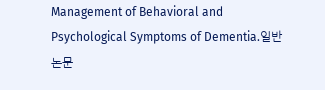Management of Behavioral and Psychological Symptoms of Dementia.일반논문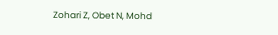Zohari Z, Obet N, Mohd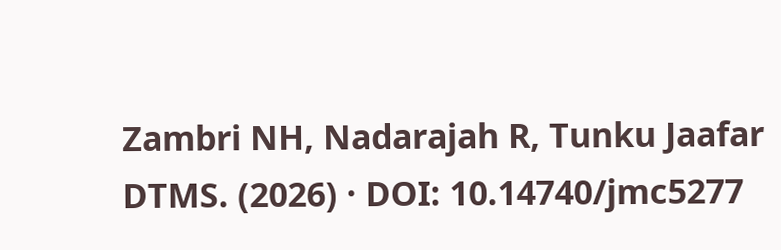Zambri NH, Nadarajah R, Tunku Jaafar DTMS. (2026) · DOI: 10.14740/jmc5277